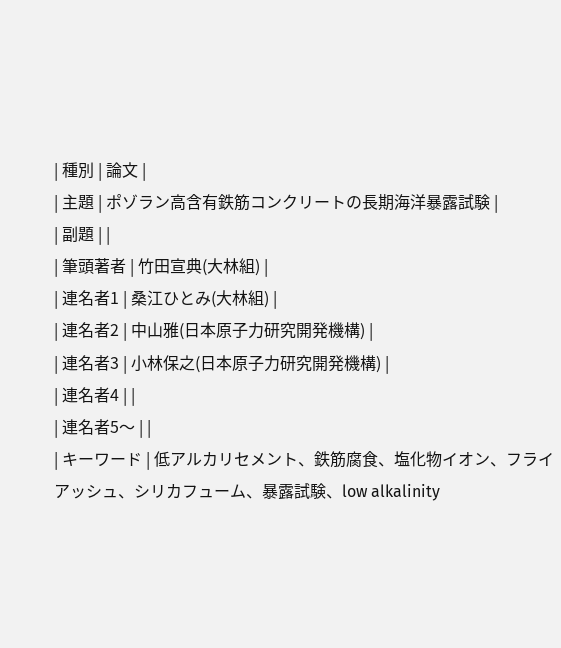| 種別 | 論文 |
| 主題 | ポゾラン高含有鉄筋コンクリートの長期海洋暴露試験 |
| 副題 | |
| 筆頭著者 | 竹田宣典(大林組) |
| 連名者1 | 桑江ひとみ(大林組) |
| 連名者2 | 中山雅(日本原子力研究開発機構) |
| 連名者3 | 小林保之(日本原子力研究開発機構) |
| 連名者4 | |
| 連名者5〜 | |
| キーワード | 低アルカリセメント、鉄筋腐食、塩化物イオン、フライアッシュ、シリカフューム、暴露試験、low alkalinity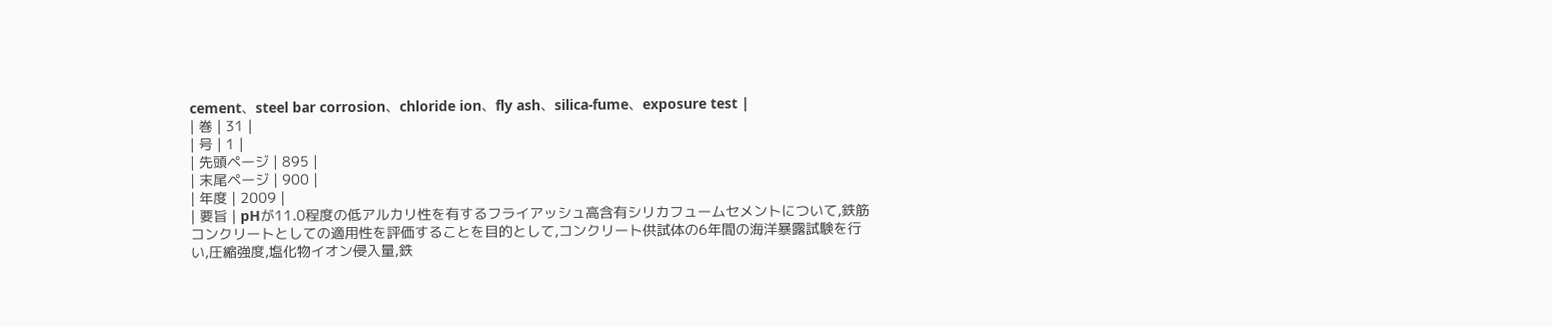cement、steel bar corrosion、chloride ion、fly ash、silica-fume、exposure test |
| 巻 | 31 |
| 号 | 1 |
| 先頭ページ | 895 |
| 末尾ページ | 900 |
| 年度 | 2009 |
| 要旨 | pHが11.0程度の低アルカリ性を有するフライアッシュ高含有シリカフュームセメントについて,鉄筋コンクリートとしての適用性を評価することを目的として,コンクリート供試体の6年間の海洋暴露試験を行い,圧縮強度,塩化物イオン侵入量,鉄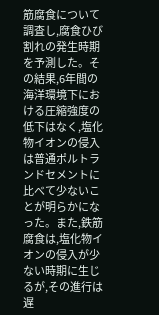筋腐食について調査し,腐食ひび割れの発生時期を予測した。その結果,6年間の海洋環境下における圧縮強度の低下はなく,塩化物イオンの侵入は普通ポルトランドセメントに比べて少ないことが明らかになった。また,鉄筋腐食は,塩化物イオンの侵入が少ない時期に生じるが,その進行は遅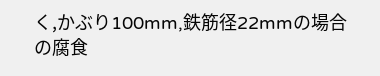く,かぶり100mm,鉄筋径22mmの場合の腐食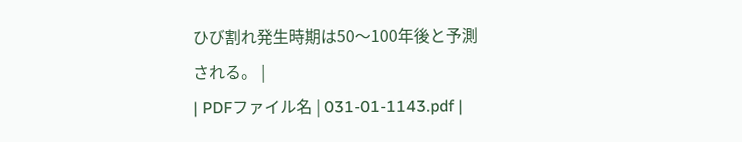ひび割れ発生時期は50〜100年後と予測される。 |
| PDFファイル名 | 031-01-1143.pdf |